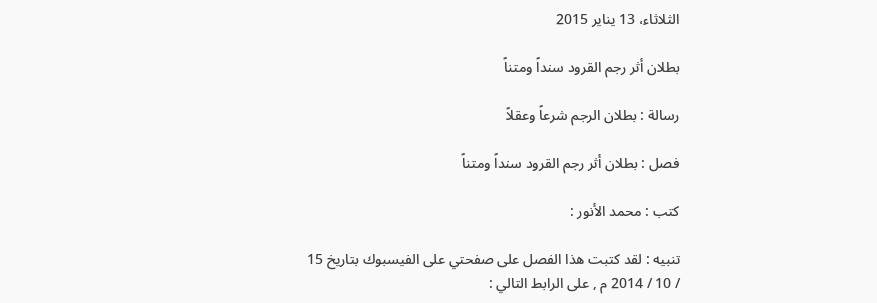الثلاثاء، 13 يناير 2015

بطلان أثر رجم القرود سنداً ومتناً

رسالة : بطلان الرجم شرعاً وعقلاً

فصل : بطلان أثر رجم القرود سنداً ومتناً

كتب : محمد الأنور :

تنبيه : لقد كتبت هذا الفصل على صفحتي على الفيسبوك بتاريخ 15 / 10 / 2014 م , على الرابط التالي :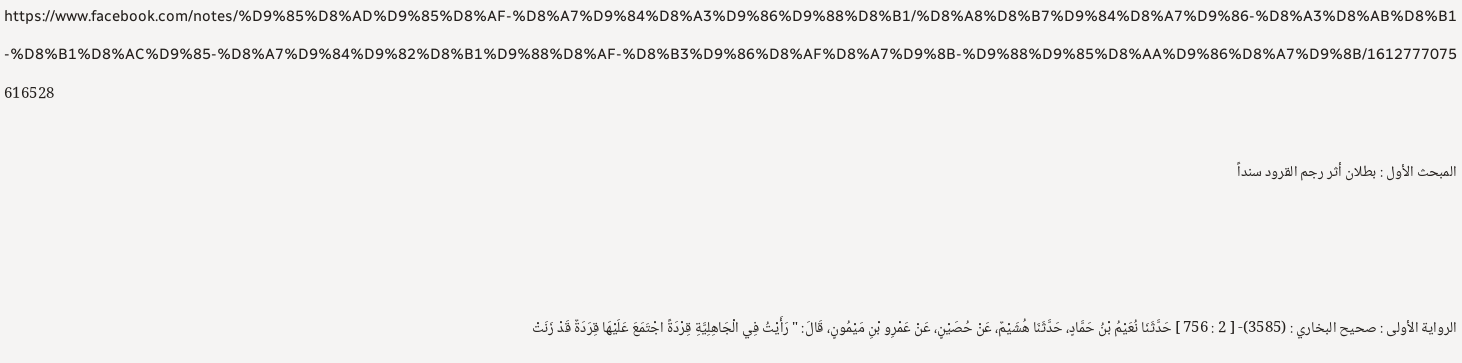https://www.facebook.com/notes/%D9%85%D8%AD%D9%85%D8%AF-%D8%A7%D9%84%D8%A3%D9%86%D9%88%D8%B1/%D8%A8%D8%B7%D9%84%D8%A7%D9%86-%D8%A3%D8%AB%D8%B1-%D8%B1%D8%AC%D9%85-%D8%A7%D9%84%D9%82%D8%B1%D9%88%D8%AF-%D8%B3%D9%86%D8%AF%D8%A7%D9%8B-%D9%88%D9%85%D8%AA%D9%86%D8%A7%D9%8B/1612777075616528

المبحث الأول : بطلان أثر رجم القرود سنداً



الرواية الأولى : صحيح البخاري : (3585)- [ 2 : 756 ] حَدَّثَنَا نُعَيْمُ بْنُ حَمَّادٍ، حَدَّثَنَا هُشَيْمٌ، عَنْ حُصَيْنٍ، عَنْ عَمْرِو بْنِ مَيْمُونٍ، قَالَ: " رَأَيْتُ فِي الْجَاهِلِيَّةِ قِرْدَةً اجْتَمَعَ عَلَيْهَا قِرَدَةٌ قَدْ زَنَتْ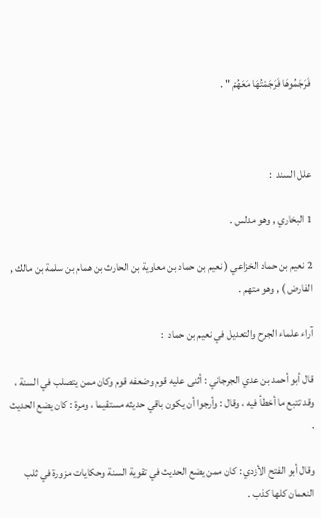فَرَجَمُوهَا فَرَجَمْتُهَا مَعَهُمْ " .



علل السند  :

1 البخاري , وهو مدلس .

2 نعيم بن حماد الخزاعي ( نعيم بن حماد بن معاوية بن الحارث بن همام بن سلمة بن مالك , الفارض ) , وهو متهم .

آراء علماء الجرح والتعديل في نعيم بن حماد  :

قال أبو أحمد بن عدي الجرجاني : أثنى عليه قوم وضعفه قوم وكان ممن يتصلب في السنة ، وقد تتبع ما أخطأ فيه ، وقال : وأرجوا أن يكون باقي حديثه مستقيما ، ومرة : كان يضع الحديث .

وقال أبو الفتح الأزدي : كان ممن يضع الحديث في تقوية السنة وحكايات مزورة في ثلب النعمان كلها كذب .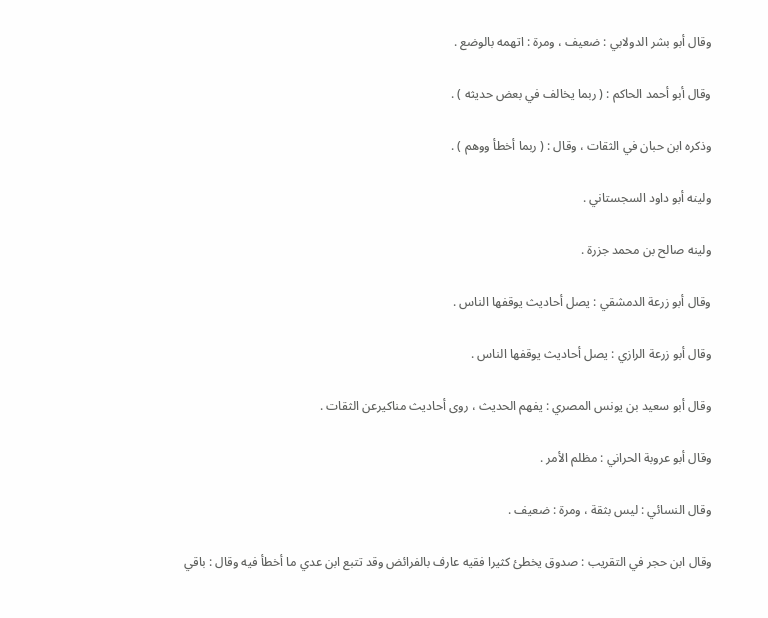وقال أبو بشر الدولابي : ضعيف ، ومرة : اتهمه بالوضع .

وقال أبو أحمد الحاكم : ( ربما يخالف في بعض حديثه ) .

وذكره ابن حبان في الثقات ، وقال : ( ربما أخطأ ووهم ) .

ولينه أبو داود السجستاني .

ولينه صالح بن محمد جزرة .

وقال أبو زرعة الدمشقي : يصل أحاديث يوقفها الناس .

وقال أبو زرعة الرازي : يصل أحاديث يوقفها الناس .

وقال أبو سعيد بن يونس المصري : يفهم الحديث ، روى أحاديث مناكيرعن الثقات .

وقال أبو عروبة الحراني : مظلم الأمر .

وقال النسائي : ليس بثقة ، ومرة : ضعيف .

وقال ابن حجر في التقريب : صدوق يخطئ كثيرا فقيه عارف بالفرائض وقد تتبع ابن عدي ما أخطأ فيه وقال : باقي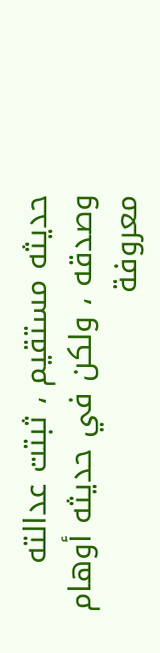حديثه مستقيم ، ثبتت عدالته وصدقه ، ولكن في حديثه أوهام معروفة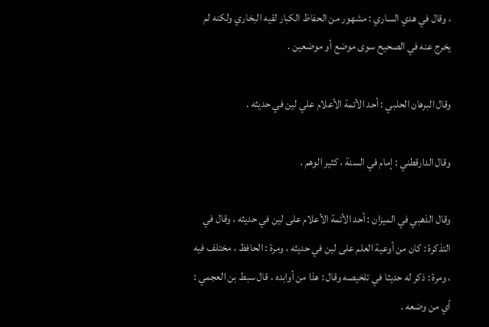، وقال في هدي الساري : مشهور من الحفاظ الكبار لقيه البخاري ولكنه لم يخرج عنه في الصحيح سوى موضع أو موضعين .

وقال البرهان الحلبي : أحد الأئمة الأعلام علي لين في حديثه .

وقال الدارقطني : إمام في السنة ، كثير الوهم .

وقال الذهبي في الميزان : أحد الأئمة الأعلام على لين في حديثه ، وقال في التذكرة : كان من أوعية العلم على لين في حديثه ، ومرة : الحافظ ، مختلف فيه ، ومرة : ذكر له حديثا في تلخيصه وقال : هذا من أوابده ، قال سبط بن العجمي : أي من وضعه .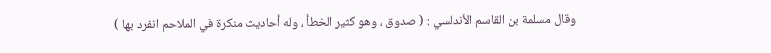وقال مسلمة بن القاسم الأندلسي : ( صدوق ، وهو كثير الخطأ ، وله أحاديث منكرة في الملاحم انفرد بها )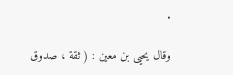.

وقال يحيى بن معين : ( ثقة ، صدوق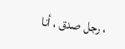، رجل صدق ، أنا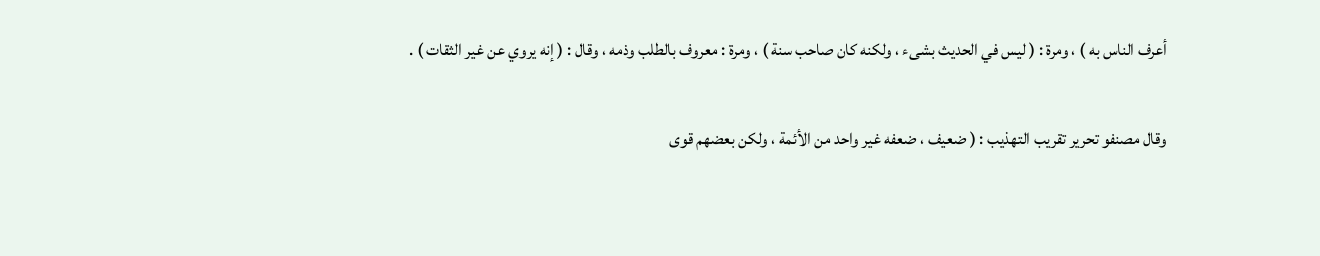أعرف الناس به ) ، ومرة : ( ليس في الحديث بشىء ، ولكنه كان صاحب سنة ) ، ومرة : معروف بالطلب وذمه ، وقال : ( إنه يروي عن غير الثقات ) .

وقال مصنفو تحرير تقريب التهذيب : ( ضعيف ، ضعفه غير واحد من الأئمة ، ولكن بعضهم قوى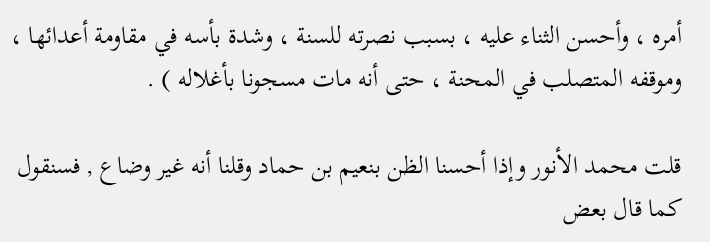أمره ، وأحسن الثناء عليه ، بسبب نصرته للسنة ، وشدة بأسه في مقاومة أعدائها ، وموقفه المتصلب في المحنة ، حتى أنه مات مسجونا بأغلاله ) .

قلت محمد الأنور وإذا أحسنا الظن بنعيم بن حماد وقلنا أنه غير وضاع , فسنقول كما قال بعض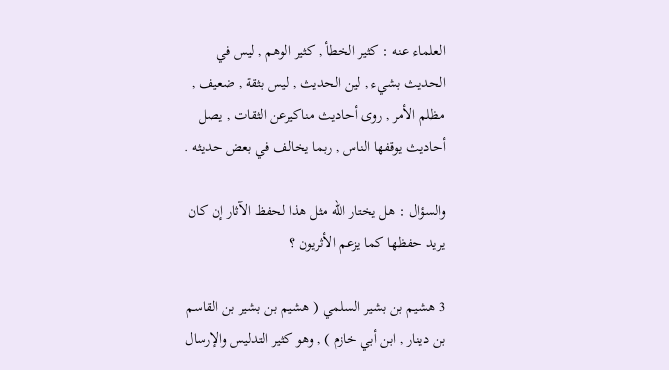العلماء عنه : كثير الخطأ , كثير الوهم , ليس في الحديث بشيء , لين الحديث , ليس بثقة , ضعيف , مظلم الأمر , روى أحاديث مناكيرعن الثقات , يصل أحاديث يوقفها الناس , ربما يخالف في بعض حديثه .

والسؤال : هل يختار الله مثل هذا لحفظ الآثار إن كان يريد حفظها كما يزعم الأثريون ؟

3 هشيم بن بشير السلمي ( هشيم بن بشير بن القاسم بن دينار , ابن أبي خازم ) , وهو كثير التدليس والإرسال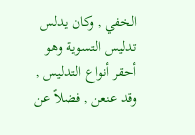الخفي , وكان يدلس تدليس التسوية وهو أحقر أنواع التدليس , وقد عنعن , فضلاً عن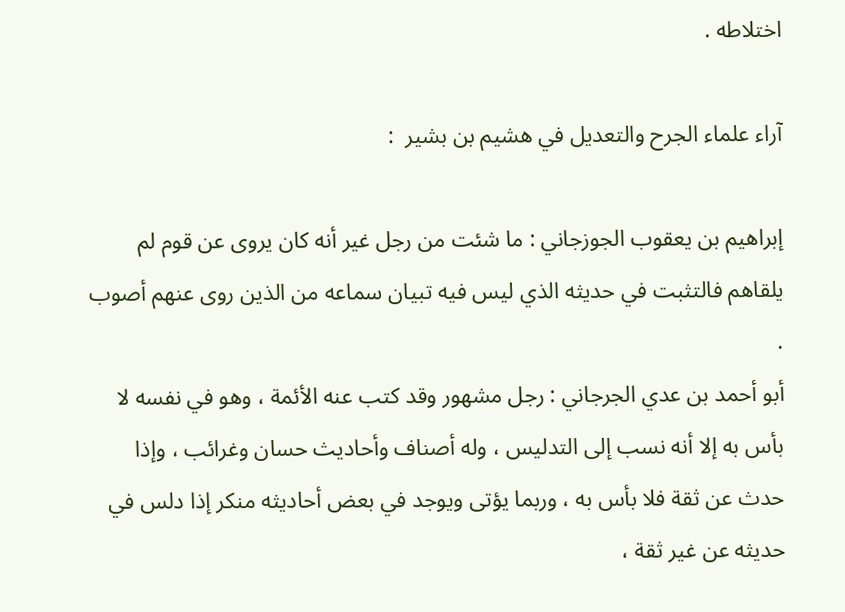اختلاطه .

آراء علماء الجرح والتعديل في هشيم بن بشير  :

إبراهيم بن يعقوب الجوزجاني : ما شئت من رجل غير أنه كان يروى عن قوم لم يلقاهم فالتثبت في حديثه الذي ليس فيه تبيان سماعه من الذين روى عنهم أصوب .
أبو أحمد بن عدي الجرجاني : رجل مشهور وقد كتب عنه الأئمة ، وهو في نفسه لا بأس به إلا أنه نسب إلى التدليس ، وله أصناف وأحاديث حسان وغرائب ، وإذا حدث عن ثقة فلا بأس به ، وربما يؤتى ويوجد في بعض أحاديثه منكر إذا دلس في حديثه عن غير ثقة ،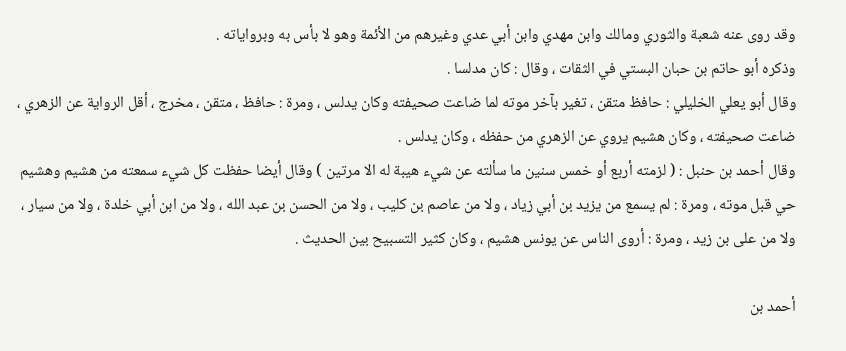وقد روى عنه شعبة والثوري ومالك وابن مهدي وابن أبي عدي وغيرهم من الأئمة وهو لا بأس به وبرواياته .
وذكره أبو حاتم بن حبان البستي في الثقات ، وقال : كان مدلسا .
وقال أبو يعلي الخليلي : حافظ متقن ، تغير بآخر موته لما ضاعت صحيفته وكان يدلس ، ومرة : حافظ ، متقن ، مخرج ، أقل الرواية عن الزهري ، ضاعت صحيفته ، وكان هشيم يروي عن الزهري من حفظه ، وكان يدلس .
وقال أحمد بن حنبل : ( لزمته أربع أو خمس سنين ما سألته عن شيء هيبة له الا مرتين ) وقال أيضا حفظت كل شيء سمعته من هشيم وهشيم حي قبل موته ، ومرة : لم يسمع من يزيد بن أبي زياد ، ولا من عاصم بن كليب ، ولا من الحسن بن عبد الله ، ولا من ابن أبي خلدة ، ولا من سيار ، ولا من على بن زيد ، ومرة : أروى الناس عن يونس هشيم ، وكان كثير التسبيح بين الحديث .

أحمد بن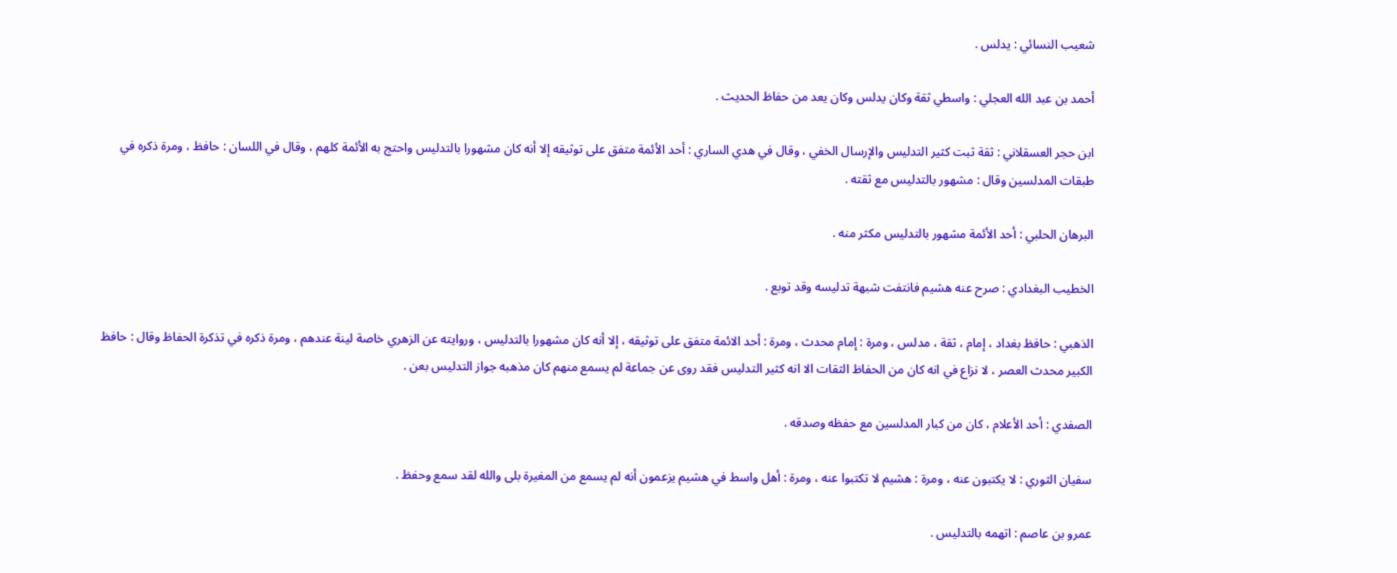شعيب النسائي : يدلس .

أحمد بن عبد الله العجلي : واسطي ثقة وكان يدلس وكان يعد من حفاظ الحديث .

ابن حجر العسقلاني : ثقة ثبت كثير التدليس والإرسال الخفي ، وقال في هدي الساري : أحد الأئمة متفق على توثيقه إلا أنه كان مشهورا بالتدليس واحتج به الأئمة كلهم ، وقال في اللسان : حافظ ، ومرة ذكره في طبقات المدلسين وقال : مشهور بالتدليس مع ثقته .

البرهان الحلبي : أحد الأئمة مشهور بالتدليس مكثر منه .

الخطيب البغدادي : صرح عنه هشيم فانتفت شبهة تدليسه وقد توبع .

الذهبي : حافظ بغداد ، إمام ، ثقة ، مدلس ، ومرة : إمام محدث ، ومرة : أحد الائمة متفق على توثيقه ، إلا أنه كان مشهورا بالتدليس ، وروايته عن الزهري خاصة لينة عندهم ، ومرة ذكره في تذكرة الحفاظ وقال : حافظ الكبير محدث العصر ، لا نزاع في انه كان من الحفاظ الثقات الا انه كثير التدليس فقد روى عن جماعة لم يسمع منهم كان مذهبه جواز التدليس بعن .

الصفدي : أحد الأعلام ، كان من كبار المدلسين مع حفظه وصدقه .

سفيان الثوري : لا يكتبون عنه ، ومرة : هشيم لا تكتبوا عنه ، ومرة : أهل واسط في هشيم يزعمون أنه لم يسمع من المغيرة بلى والله لقد سمع وحفظ .

عمرو بن عاصم : اتهمه بالتدليس .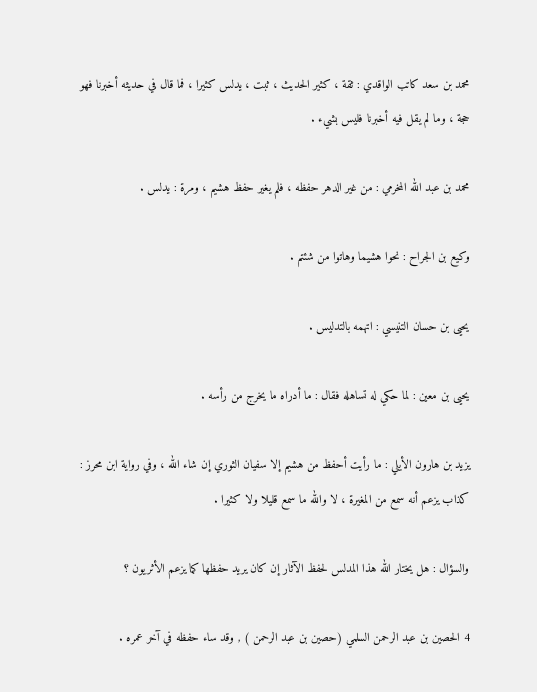محمد بن سعد كاتب الواقدي : ثقة ، كثير الحديث ، ثبت ، يدلس كثيرا ، فما قال في حديثه أخبرنا فهو حجة ، وما لم يقل فيه أخبرنا فليس بشيء .

محمد بن عبد الله المخرمي : من غير الدهر حفظه ، فلم يغير حفظ هشيم ، ومرة : يدلس .

وكيع بن الجراح : نحوا هشيما وهاتوا من شئتم .

يحيى بن حسان التنيسي : اتهمه بالتدليس .

يحيى بن معين : لما حكي له تساهله فقال : ما أدراه ما يخرج من رأسه .

يزيد بن هارون الأيلي : ما رأيت أحفظ من هشيم إلا سفيان الثوري إن شاء الله ، وفي رواية ابن محرز : كذاب يزعم أنه سمع من المغيرة ، لا والله ما سمع قليلا ولا كثيرا .

والسؤال : هل يختار الله هذا المدلس لحفظ الآثار إن كان يريد حفظها كما يزعم الأثريون ؟

4 الحصين بن عبد الرحمن السلمي (حصين بن عبد الرحمن ) , وقد ساء حفظه في آخر عمره .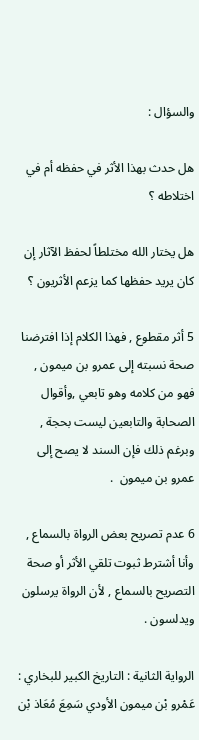والسؤال :

هل حدث بهذا الأثر في حفظه أم في اختلاطه ؟

هل يختار الله مختلطاً لحفظ الآثار إن كان يريد حفظها كما يزعم الأثريون ؟

5 أثر مقطوع , فهذا الكلام إذا افترضنا صحة نسبته إلى عمرو بن ميمون , فهو من كلامه وهو تابعي ,وأقوال الصحابة والتابعين ليست بحجة , وبرغم ذلك فإن السند لا يصح إلى عمرو بن ميمون  .

6 عدم تصريح بعض الرواة بالسماع , وأنا أشترط ثبوت تلقي الأثر أو صحة التصريح بالسماع , لأن الرواة يرسلون ويدلسون .

الرواية الثانية : التاريخ الكبير للبخاري : عَمْرو بْن ميمون الأودي سَمِعَ مُعَاذ بْن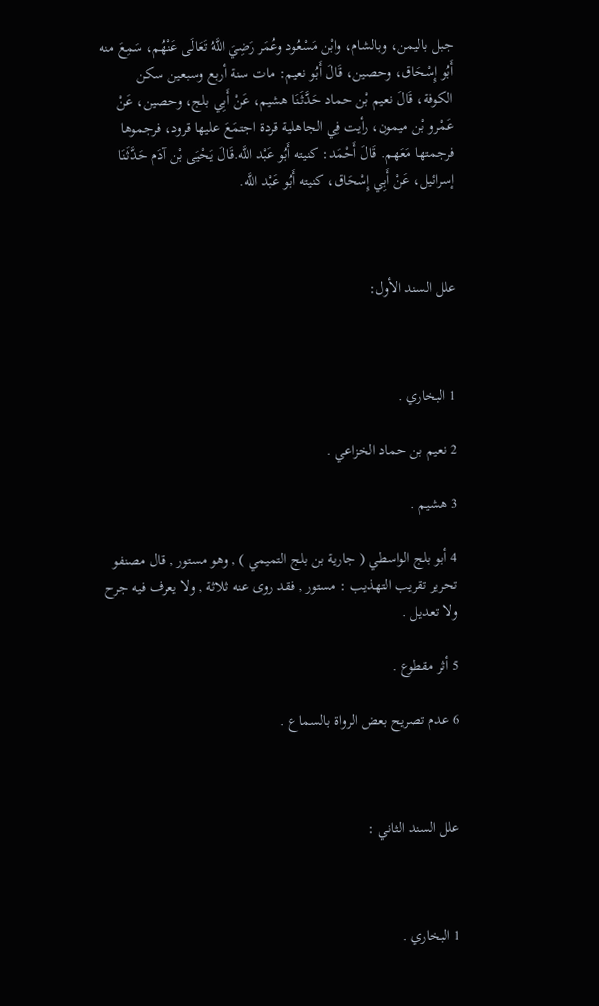جبل باليمن، وبالشام، وابْن مَسْعُود وعُمَر رَضِيَ اللَّهُ تَعَالَى عَنْهُم، سَمِعَ منه أَبُو إِسْحَاق، وحصين، قَالَ أَبُو نعيم: مات سنة أربع وسبعين سكن الكوفة، قَالَ نعيم بْن حماد حَدَّثَنَا هشيم، عَنْ أَبِي بلج، وحصين، عَنْ عَمْرو بْن ميمون، رأيت فِي الجاهلية قردة اجتمَعَ عليها قرود، فرجموها فرجمتها مَعَهم. قَالَ أَحْمَد: كنيته أَبُو عَبْد اللَّه.قَالَ يَحْيَى بْن آدَم حَدَّثَنَا إسرائيل، عَنْ أَبِي إِسْحَاق، كنيته أَبُو عَبْد اللَّه.



علل السند الأول:



1 البخاري .

2 نعيم بن حماد الخزاعي .

3 هشيم .

4 أبو بلج الواسطي ( جارية بن بلج التميمي ) , وهو مستور , قال مصنفو تحرير تقريب التهذيب : مستور , فقد روى عنه ثلاثة , ولا يعرف فيه جرح ولا تعديل .

5 أثر مقطوع .

6 عدم تصريح بعض الرواة بالسماع .



علل السند الثاني :



1 البخاري .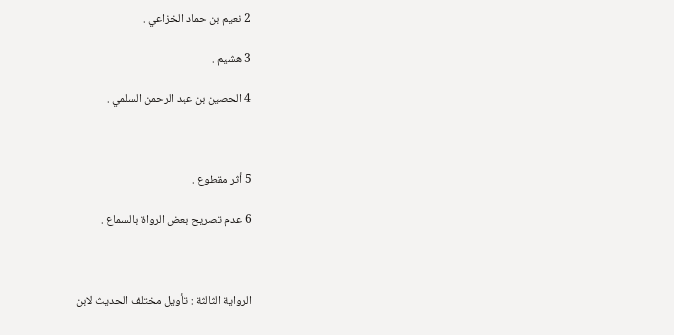2 نعيم بن حماد الخزاعي .

3 هشيم .

4 الحصين بن عبد الرحمن السلمي .



5 أثر مقطوع .

6 عدم تصريح بعض الرواة بالسماع .



الرواية الثالثة : تأويل مختلف الحديث لابن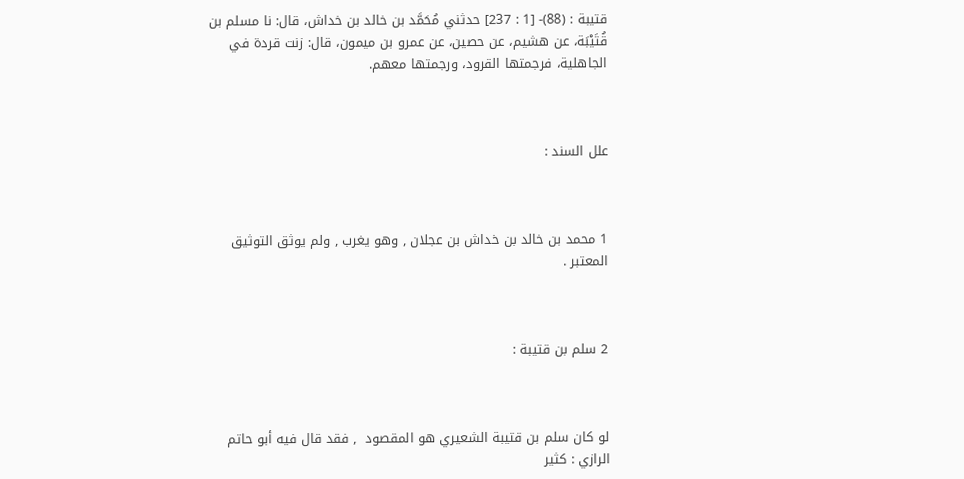قتيبة : (88)- [1 : 237] حدثني مُحَمَّد بن خالد بن خداش، قال: نا مسلم بن قُتَيْبَة، عن هشيم، عن حصين، عن عمرو بن ميمون، قال: زنت قردة في الجاهلية، فرجمتها القرود، ورجمتها معهم.



علل السند :



1 محمد بن خالد بن خداش بن عجلان , وهو يغرب , ولم يوثق التوثيق المعتبر .



2 سلم بن قتيبة :



لو كان سلم بن قتيبة الشعيري هو المقصود  , فقد قال فيه أبو حاتم الرازي : كثير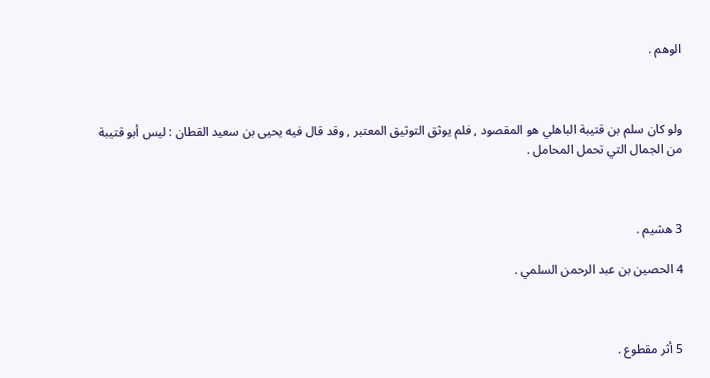الوهم .



ولو كان سلم بن قتيبة الباهلي هو المقصود , فلم يوثق التوثيق المعتبر , وقد قال فيه يحيى بن سعيد القطان : ليس أبو قتيبة من الجمال التي تحمل المحامل .



3 هشيم .

4 الحصين بن عبد الرحمن السلمي .



5 أثر مقطوع .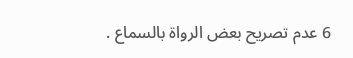6 عدم تصريح بعض الرواة بالسماع .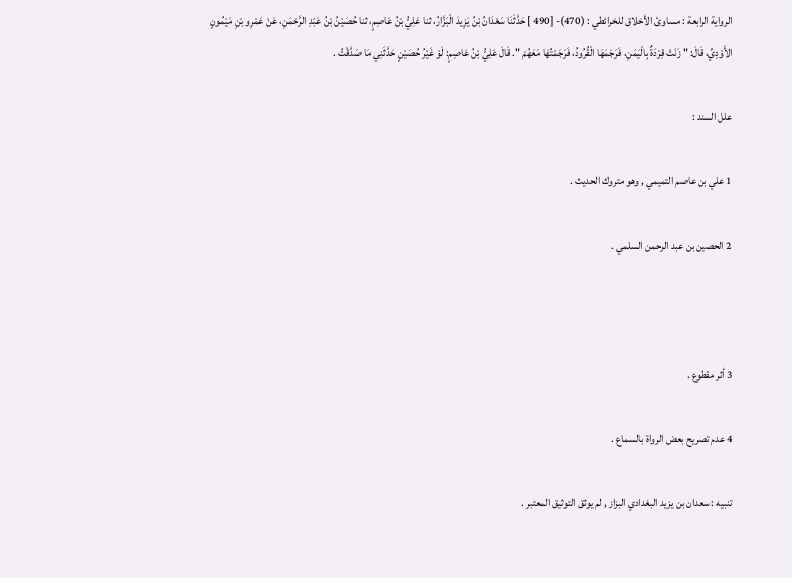الرواية الرابعة : مساوئ الأخلاق للخرائطي : (470)- [490 ] حَدَّثَنَا سَعْدَانُ بْنُ يَزِيدَ الْبَزَّارُ، ثنا عَلِيُّ بْنُ عَاصِمٍ، ثنا حُصَيْنُ بْنُ عَبْدِ الرَّحْمَنِ، عَنْ عَمْرِو بْنِ مَيْمُونٍ الأَوْدِيِّ، قَالَ: " زَنَتْ قِرْدَةٌ بِالْيَمَنِ، فَرَجَمَهَا الْقُرُودُ، فَرَجَمْتُهَا مَعَهُمْ ". قَالَ عَلِيُّ بْنُ عَاصِمٍ: لَوْ غَيْرُ حُصَيْنٍ حَدَّثَنِي مَا صَدَّقْتُ .

علل السند :

1 علي بن عاصم التميمي , وهو متروك الحديث .

2 الحصين بن عبد الرحمن السلمي .



3 أثر مقطوع .

4 عدم تصريح بعض الرواة بالسماع .

تنبيه : سعدان بن يزيد البغدادي البزاز , لم يوثق التوثيق المعتبر .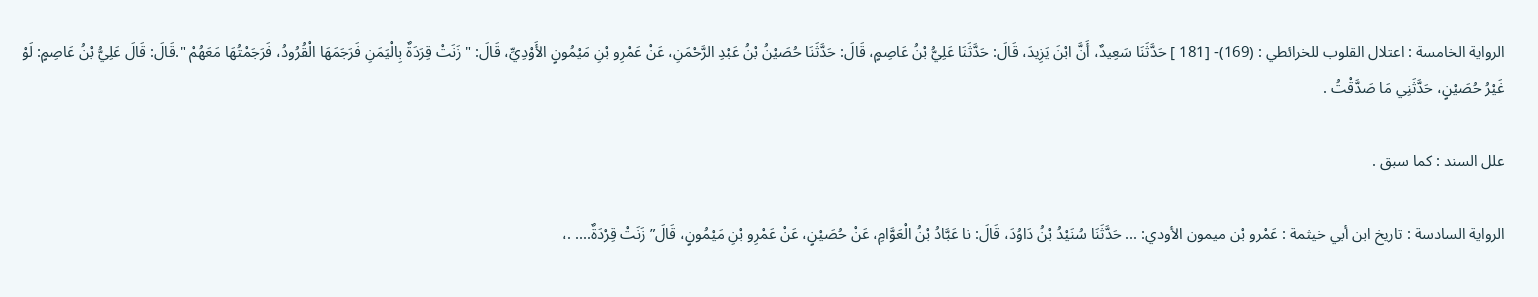الرواية الخامسة : اعتلال القلوب للخرائطي : (169)- [181 ] حَدَّثَنَا سَعِيدٌ، أَنَّ ابْنَ يَزِيدَ، قَالَ: حَدَّثَنَا عَلِيُّ بْنُ عَاصِمٍ، قَالَ: حَدَّثَنَا حُصَيْنُ بْنُ عَبْدِ الرَّحْمَنِ، عَنْ عَمْرِو بْنِ مَيْمُونٍ الأَوْدِيِّ، قَالَ: " زَنَتْ قِرَدَةٌ بِالْيَمَنِ فَرَجَمَهَا الْقُرُودُ، فَرَجَمْتُهَا مَعَهُمْ ".قَالَ: قَالَ عَلِيُّ بْنُ عَاصِمٍ: لَوْ غَيْرُ حُصَيْنٍ، حَدَّثَنِي مَا صَدَّقْتُ .

علل السند : كما سبق .

الرواية السادسة : تاريخ ابن أبي خيثمة : عَمْرو بْن ميمون الأودي: ... حَدَّثَنَا سُنَيْدُ بْنُ دَاوُدَ، قَالَ: نا عَبَّادُ بْنُ الْعَوَّامِ، عَنْ حُصَيْنٍ، عَنْ عَمْرِو بْنِ مَيْمُونٍ، قَالَ” زَنَتْ قِرْدَةٌ.... .،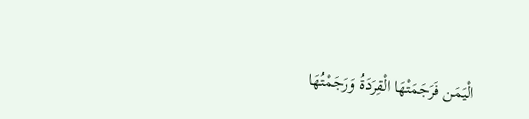الْيَمَن فَرَجَمَتْهَا الْقِرَدَةُ وَرَجَمْتُهَا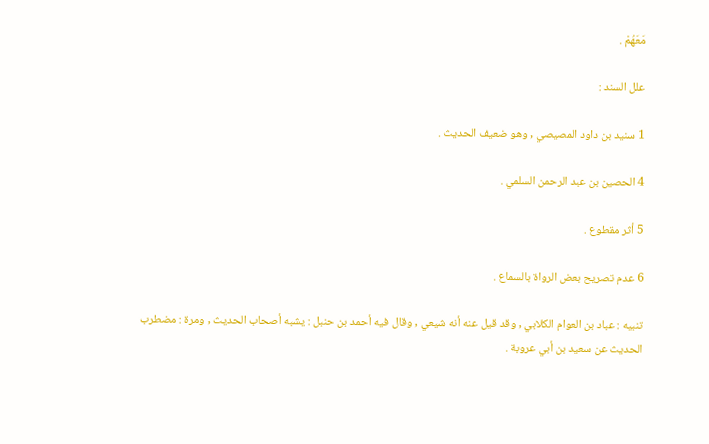مَعَهُمْ .

علل السند :

1 سنيد بن داود المصيصي , وهو ضعيف الحديث .

4 الحصين بن عبد الرحمن السلمي .

5 أثر مقطوع .

6 عدم تصريح بعض الرواة بالسماع .

تنبيه : عباد بن العوام الكلابي , وقد قيل عنه أنه شيعي , وقال فيه أحمد بن حنبل : يشبه أصحاب الحديث , ومرة : مضطرب الحديث عن سعيد بن أبي عروبة .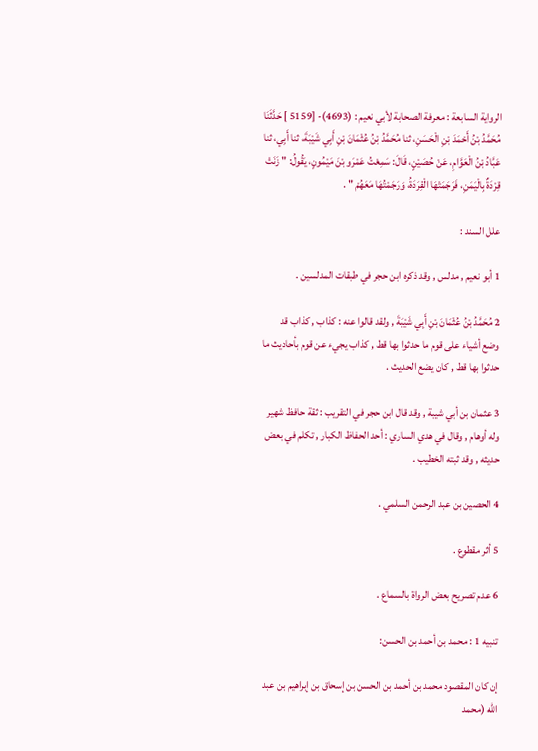الرواية السابعة : معرفة الصحابة لأبي نعيم : (4693)- [5159 ] حَدَّثَنَا مُحَمَّدُ بْنُ أَحْمَدَ بْنِ الْحَسَنِ، ثنا مُحَمَّدُ بْنُ عُثْمَانَ بْنِ أَبِي شَيْبَةَ، ثنا أَبِي، ثنا عَبَّادُ بْنُ الْعَوَّامِ، عَنْ حُصَيْنٍ، قَالَ: سَمِعْتُ عَمْرَو بْنَ مَيْمُونٍ، يَقُولُ: " زَنَتْ قِرْدَةٌ بِالْيَمَنِ، فَرَجَمَتْهَا الْقِرَدَةُ، وَرَجَمْتُهَا مَعَهُمْ " .

علل السند :

1 أبو نعيم , مدلس , وقد ذكره ابن حجر في طبقات المدلسين .

2 مُحَمَّدُ بْنُ عُثْمَانَ بْنِ أَبِي شَيْبَةَ , ولقد قالوا عنه : كذاب , كذاب قد وضع أشياء على قوم ما حدثوا بها قط , كذاب يجيء عن قوم بأحاديث ما حدثوا بها قط , كان يضع الحديث .

3 عثمان بن أبي شيبة , وقد قال ابن حجر في التقريب : ثقة حافظ شهير وله أوهام , وقال في هدي الساري : أحد الحفاظ الكبار , تكلم في بعض حديثه , وقد ثبته الخطيب .

4 الحصين بن عبد الرحمن السلمي .

5 أثر مقطوع .

6 عدم تصريح بعض الرواة بالسماع .

تنبيه 1 : محمد بن أحمد بن الحسن:

إن كان المقصود محمد بن أحمد بن الحسن بن إسحاق بن إبراهيم بن عبد الله (محمد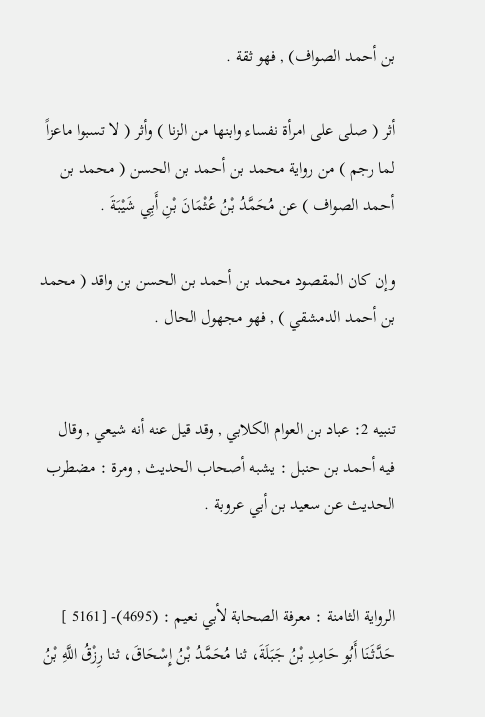بن أحمد الصواف) , فهو ثقة .

أثر ( صلى على امرأة نفساء وابنها من الزنا ) وأثر ( لا تسبوا ماعزاً لما رجم ) من رواية محمد بن أحمد بن الحسن ( محمد بن أحمد الصواف ) عن مُحَمَّدُ بْنُ عُثْمَانَ بْنِ أَبِي شَيْبَةَ .

وإن كان المقصود محمد بن أحمد بن الحسن بن واقد ( محمد بن أحمد الدمشقي ) , فهو مجهول الحال .


تنبيه 2: عباد بن العوام الكلابي , وقد قيل عنه أنه شيعي , وقال فيه أحمد بن حنبل : يشبه أصحاب الحديث , ومرة : مضطرب الحديث عن سعيد بن أبي عروبة .


الرواية الثامنة : معرفة الصحابة لأبي نعيم : (4695)- [5161 ] حَدَّثَنَا أَبُو حَامِدِ بْنُ جَبَلَةَ، ثنا مُحَمَّدُ بْنُ إِسْحَاقَ، ثنا رِزْقُ اللَّهِ بْنُ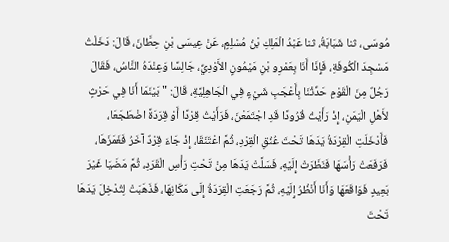مُوسَى، ثنا شَبَابَةُ، ثنا عَبْدُ الْمَلِكِ بْنُ مُسْلِمٍ، عَنْ عِيسَى بْنِ حِطَّانَ، قَالَ: دَخَلْتُ مَسْجِدَ الْكُوفَةِ، فَإِذَا أَنَا بِعَمْرِو بْنِ مَيْمُونٍ الأَوْدِيِّ، جَالِسًا وَعِنْدَهُ النَّاسُ، فَقَالَ رَجُلٌ مِنَ الْقَوْمِ حَدِّثْنَا بِأَعْجَبِ شَيْءٍ فِي الْجَاهِلِيَّةِ، قَالَ: " بَيْنَمَا أَنَا فِي حَرْثٍ لأَهْلِ الْيَمَنِ، إِذْ رَأَيْتُ قُرُودًا قَدِ اجْتَمَعْنَ، فَرَأَيْتُ قِرْدًا أَوْ قِرَدَةً اضْطَجَعَا، فَأَدْخَلَتِ الْقِرْدَةُ يَدَهَا تَحْتَ عُنُقِ الْقِرْدِ، ثُمَّ اعْتَنَقَا، إِذْ جَاءَ قِرْدٌ آخَرُ فَغَمَزَهَا، فَرَفَعَتْ رَأْسَهَا فَنَظَرَتْ إِلَيْهِ، فَسَلَّتْ يَدَهَا مِنْ تَحْتِ رَأْسِ الْقَرَدِ، ثُمَّ مَضَيَا غَيْرَ بَعِيدٍ فَوَاقَعَهَا وَأَنَا أَنْظُرُ إِلَيْهِ، ثُمَّ رَجَعَتِ الْقِرَدَةُ إِلَى مَكَانِهَا، فَذَهَبَتْ لِتُدْخِلَ يَدَهَا تَحْتَ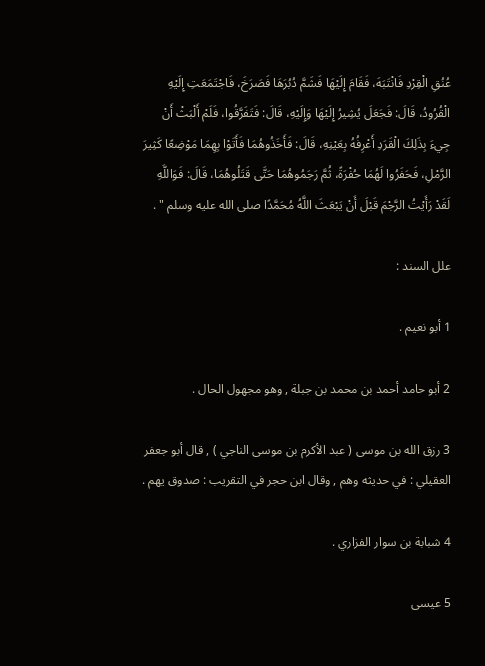عُنُقِ الْقِرْدِ فَانْتَبَهَ، فَقَامَ إِلَيْهَا فَشَمَّ دُبُرَهَا فَصَرَخَ، فَاجْتَمَعَتِ إِلَيْهِ الْقُرُودُ، قَالَ: فَجَعَلَ يُشِيرُ إِلَيْهَا وَإِلَيْهِ، قَالَ: فَتَفَرَّقُوا، فَلَمْ أَلْبَثْ أَنْ جِيءَ بِذَلِكَ الْقَرَدِ أَعْرِفُهُ بِعَيْنِهِ، قَالَ: فَأَخَذُوهُمَا فَأَتَوْا بِهِمَا مَوْضِعًا كَثِيرَ الرَّمْلِ، فَحَفَرُوا لَهُمَا حُفْرَةً، ثُمَّ رَجَمُوهُمَا حَتَّى قَتَلُوهُمَا، قَالَ: فَوَاللَّهِ لَقَدْ رَأَيْتُ الرَّجْمَ قَبْلَ أَنْ يَبْعَثَ اللَّهُ مُحَمَّدًا صلى الله عليه وسلم " .

علل السند :

1 أبو نعيم .

2 أبو حامد أحمد بن محمد بن جبلة , وهو مجهول الحال .

3 رزق الله بن موسى ( عبد الأكرم بن موسى الناجي ) , قال أبو جعفر العقيلي : في حديثه وهم , وقال ابن حجر في التقريب : صدوق يهم .

4 شبابة بن سوار الفزاري .

5 عيسى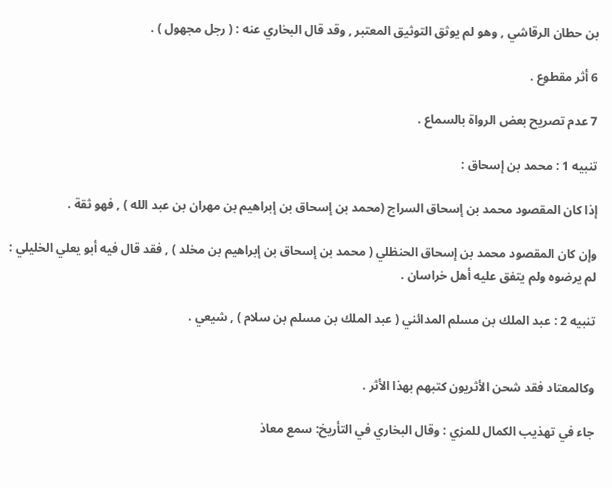بن حطان الرقاشي , وهو لم يوثق التوثيق المعتبر , وقد قال البخاري عنه : ( رجل مجهول ) .

6 أثر مقطوع .

7 عدم تصريح بعض الرواة بالسماع .

تنبيه 1 : محمد بن إسحاق :

إذا كان المقصود محمد بن إسحاق السراج (محمد بن إسحاق بن إبراهيم بن مهران بن عبد الله ) , فهو ثقة .

وإن كان المقصود محمد بن إسحاق الحنظلي ( محمد بن إسحاق بن إبراهيم بن مخلد ) , فقد قال فيه أبو يعلي الخليلي : لم يرضوه ولم يتفق عليه أهل خراسان .

تنبيه 2 : عبد الملك بن مسلم المدائني ( عبد الملك بن مسلم بن سلام ) , شيعي .


وكالمعتاد فقد شحن الأثريون كتبهم بهذا الأثر .

جاء في تهذيب الكمال للمزي : وقال البخاري في التأريخ: سمع معاذ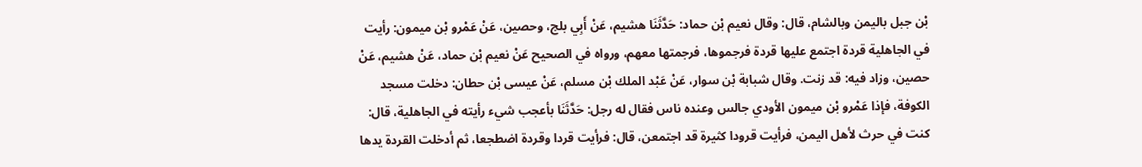بْن جبل باليمن وبالشام، قال: وقال نعيم بْن حماد: حَدَّثَنَا هشيم، عَنْ أَبِي بلج، وحصين، عَنْ عَمْرو بْن ميمون: رأيت في الجاهلية قردة اجتمع عليها قردة فرجموها، فرجمتها معهم، ورواه في الصحيح عَنْ نعيم بْن حماد، عَنْ هشيم، عَنْ حصين، وزاد فيه: قد زنت. وقال شبابة بْن سوار، عَنْ عَبْد الملك بْن مسلم، عَنْ عيسى بْن حطان: دخلت مسجد الكوفة، فإذا عَمْرو بْن ميمون الأودي جالس وعنده ناس فقال له رجل: حَدَّثَنَا بأعجب شيء رأيته في الجاهلية، قال: كنت في حرث لأهل اليمن، فرأيت قرودا كثيرة قد اجتمعن، قال: فرأيت قردا وقردة اضطجعا، ثم أدخلت القردة يدها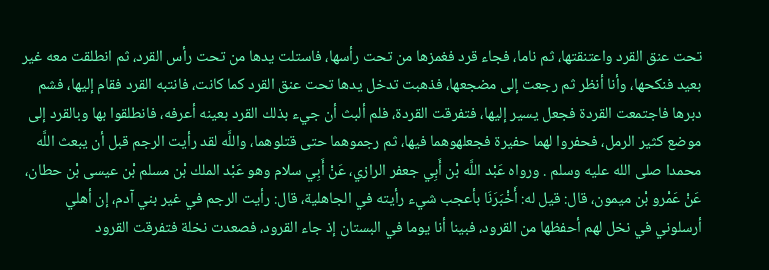تحت عنق القرد واعتنقتها، ثم ناما، فجاء قرد فغمزها من تحت رأسها، فاستلت يدها من تحت رأس القرد، ثم انطلقت معه غير بعيد فنكحها، وأنا أنظر ثم رجعت إلى مضجعها، فذهبت تدخل يدها تحت عنق القرد كما كانت، فانتبه القرد فقام إليها، فشم دبرها فاجتمعت القردة فجعل يسير إليها، فتفرقت القردة، فلم ألبث أن جيء بذلك القرد بعينه أعرفه، فانطلقوا بها وبالقرد إلى موضع كثير الرمل، فحفروا لهما حفيرة فجعلهوهما فيها، ثم رجموهما حتى قتلوهما، واللَّه لقد رأيت الرجم قبل أن يبعث اللَّه محمدا صلى الله عليه وسلم . ورواه عَبْد اللَّه بْن أَبِي جعفر الرازي، عَنْ أَبِي سلام وهو عَبْد الملك بْن مسلم بْن عيسى بْن حطان، عَنْ عَمْرو بْن ميمون، قال: قيل له: أَخْبَرَنَا بأعجب شيء رأيته في الجاهلية، قال: رأيت الرجم في غير بني آدم، إن أهلي أرسلوني في نخل لهم أحفظها من القرود، فبينا أنا يوما في البستان إذ جاء القرود، فصعدت نخلة فتفرقت القرود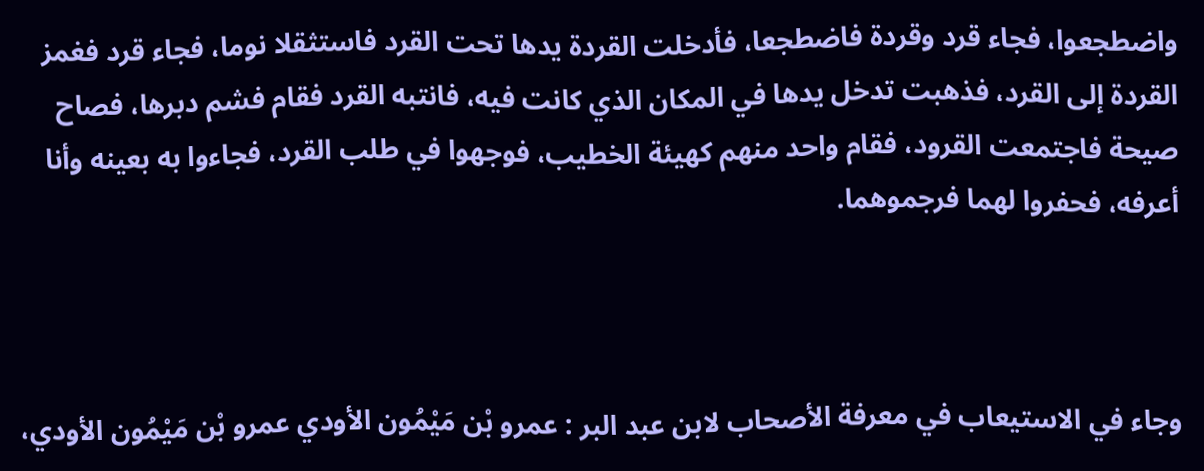واضطجعوا، فجاء قرد وقردة فاضطجعا، فأدخلت القردة يدها تحت القرد فاستثقلا نوما، فجاء قرد فغمز القردة إلى القرد، فذهبت تدخل يدها في المكان الذي كانت فيه، فانتبه القرد فقام فشم دبرها، فصاح صيحة فاجتمعت القرود، فقام واحد منهم كهيئة الخطيب، فوجهوا في طلب القرد، فجاءوا به بعينه وأنا أعرفه، فحفروا لهما فرجموهما.



وجاء في الاستيعاب في معرفة الأصحاب لابن عبد البر : عمرو بْن مَيْمُون الأودي عمرو بْن مَيْمُون الأودي،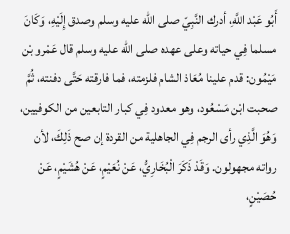أَبُو عَبْد اللَّهِ، أدرك النَّبِيّ صلى الله عليه وسلم وصدق إِلَيْهِ، وَكَانَ مسلما فِي حياته وعلى عهده صلى الله عليه وسلم قال عَمْرو بْن مَيْمُون: قدم علينا مُعَاذ الشام فلزمته، فما فارقته حَتَّى دفنته، ثُمَّ صحبت ابْن مَسْعُود، وهو معدود فِي كبار التابعين من الكوفيين، وَهُوَ الَّذِي رأى الرجم فِي الجاهلية من القردة إن صح ذَلِكَ، لأن رواته مجهولون. وَقَدْ ذَكَرَ الْبُخَارِيُّ، عَنْ نُعَيْمٍ، عَنْ هُشَيْمٍ، عَنْ حُصَيْنٍ،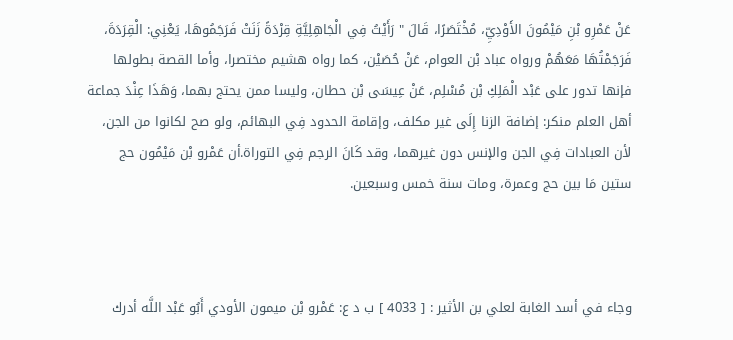عَنْ عَمْرِو بْنِ مَيْمُونَ الأَوْدِيِّ، مُخْتَصَرًا، قَالَ " رَأَيْتُ فِي الْجَاهِلِيَّةِ قِرْدَةً زَنَتْ فَرَجَمُوهَا، يَعْنِي: الْقِرَدَةَ، فَرَجَمْتُهَا مَعَهُمْ ورواه عباد بْن العوام، عَنْ حُصَيْن، كما رواه هشيم مختصرا، وأما القصة بطولها فإنها تدور على عَبْد الْمَلِكِ بْن مُسْلِم، عَنْ عِيسَى بْن حطان، وليسا ممن يحتج بهما، وَهَذَا عِنْدَ جماعة أهل العلم منكر: إضافة الزنا إِلَى غير مكلف، وإقامة الحدود فِي البهائم، ولو صح لكانوا من الجن، لأن العبادات فِي الجن والإنس دون غيرهما، وقد كَانَ الرجم فِي التوراة.أن عَمْرو بْن مَيْمُون حج ستين مَا بين حج وعمرة، ومات سنة خمس وسبعين.



وجاء في أسد الغابة لعلي بن الأثير : [ 4033 ] ب د ع: عَمْرو بْن ميمون الأودي أَبُو عَبْد اللَّه أدرك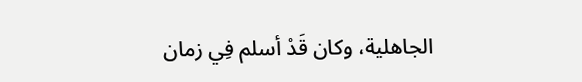الجاهلية، وكان قَدْ أسلم فِي زمان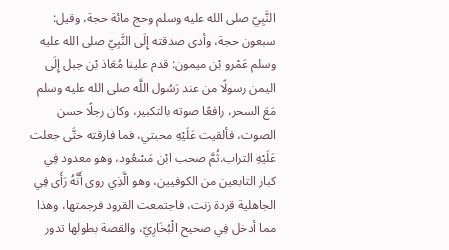النَّبِيّ صلى الله عليه وسلم وحج مائة حجة، وقيل: سبعون حجة، وأدى صدقته إِلَى النَّبِيّ صلى الله عليه وسلم عَمْرو بْن ميمون: قدم علينا مُعَاذ بْن جبل إِلَى اليمن رسولًا من عند رَسُول اللَّه صلى الله عليه وسلم مَعَ السحر، رافعًا صوته بالتكبير، وكان رجلًا حسن الصوت، فألقيت عَلَيْهِ محبتي، فما فارقته حتَّى جعلت عَلَيْهِ التراب.ثُمَّ صحب ابْن مَسْعُود، وهو معدود فِي كبار التابعين من الكوفيين، وهو الَّذِي روى أَنَّهُ رَأَى فِي الجاهلية قردة زنت، فاجتمعت القرود فرجمتها، وهذا مما أدخل فِي صحيح الْبُخَارِيّ، والقصة بطولها تدور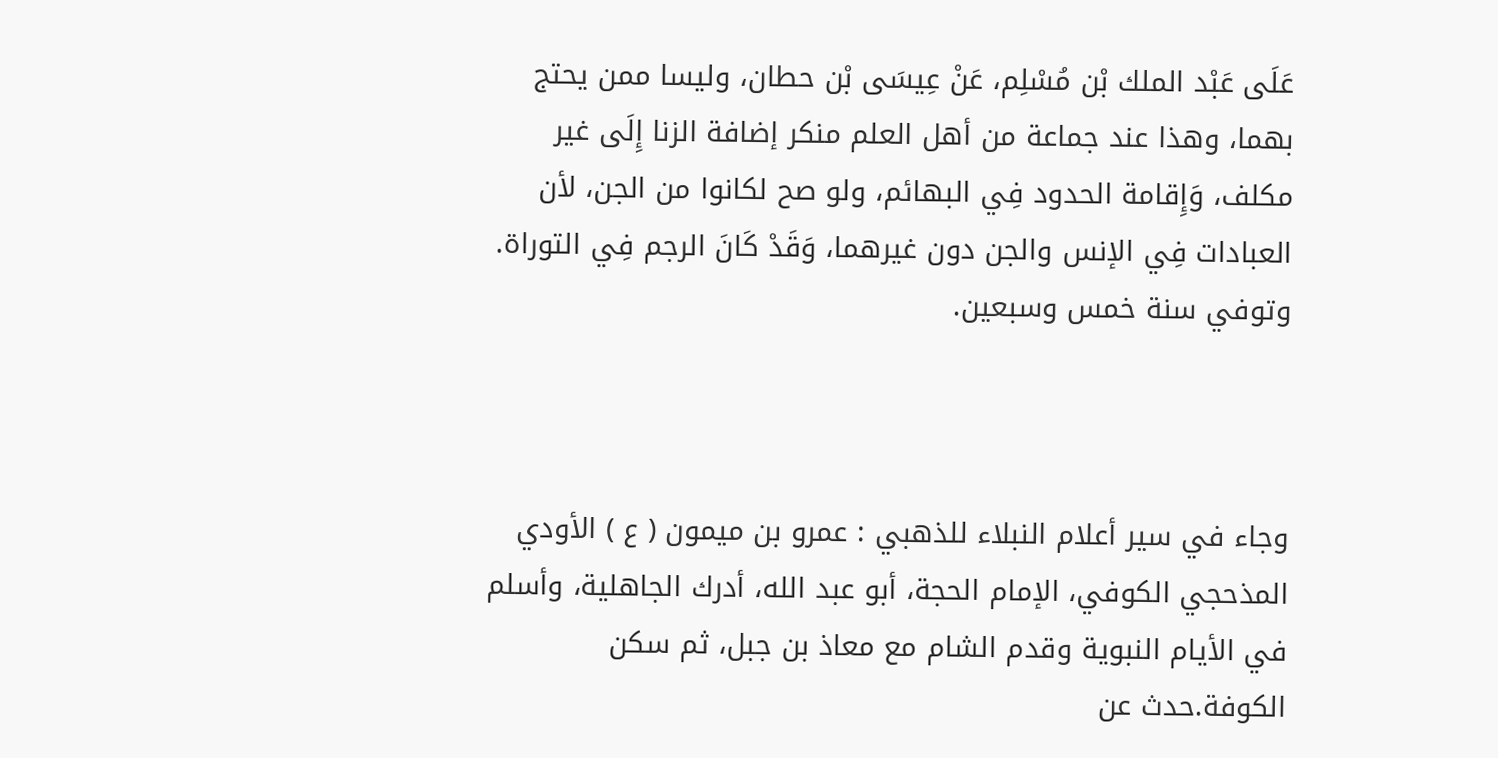عَلَى عَبْد الملك بْن مُسْلِم، عَنْ عِيسَى بْن حطان، وليسا ممن يحتج بهما، وهذا عند جماعة من أهل العلم منكر إضافة الزنا إِلَى غير مكلف، وَإِقامة الحدود فِي البهائم، ولو صح لكانوا من الجن، لأن العبادات فِي الإنس والجن دون غيرهما، وَقَدْ كَانَ الرجم فِي التوراة. وتوفي سنة خمس وسبعين.



وجاء في سير أعلام النبلاء للذهبي : عمرو بن ميمون ( ع ) الأودي المذحجي الكوفي، الإمام الحجة، أبو عبد الله، أدرك الجاهلية، وأسلم في الأيام النبوية وقدم الشام مع معاذ بن جبل، ثم سكن الكوفة.حدث عن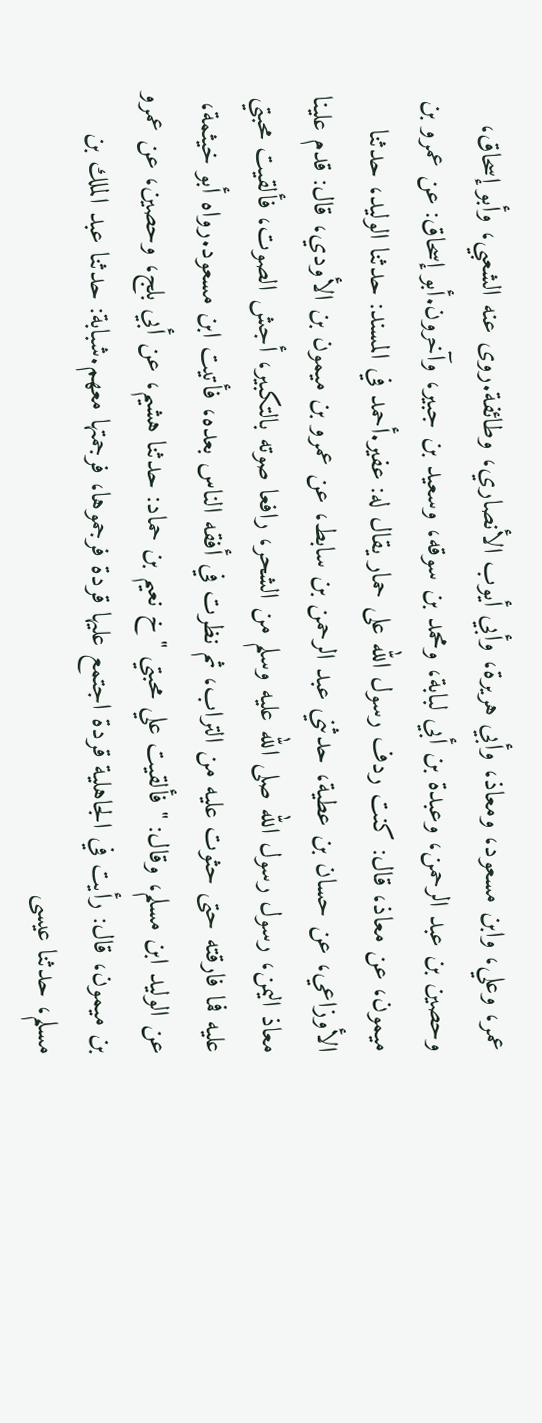عمر، وعلي، وابن مسعود، ومعاذ، وأبي هريرة، وأبي أيوب الأنصاري، وطائفة.روى عنه الشعبي، وأبو إسحاق، وحصين بن عبد الرحمن، وعبدة بن أبي لبابة، ومحمد بن سوقه، وسعيد بن جبير، وآخرون.أبو إسحاق: عن عمرو بن ميمون، عن معاذ، قال: كنت ردف رسول الله على حمار يقال له: عفير.أحمد في المسند: حدثنا الوليد، حدثنا الأوزاعي، عن حسان بن عطية، حدثني عبد الرحمن بن سابط، عن عمرو بن ميمون بن الأودي، قال: قدم علينا معاذ اليمن، رسول رسول الله صلى الله عليه وسلم من الشحر، رافعا صوته بالتكبير، أجش الصوت، فألقيت محبتي عليه فما فارقته حتى حثوت عليه من التراب، ثم نظرت في أفقه الناس بعده، فأتيت ابن مسعود.رواه أبو خيثمة، عن الوليد ابن مسلم، وقال: " فألقيت علي محبتي " خ نعيم بن حماد: حدثنا هشيم، عن أبي بلج، وحصين، عن عمرو بن ميمون، قال: رأيت في الجاهلية قردة اجتمع عليها قردة فرجموها، فرجمتها معهم.شبابة: حدثنا عبد الملك بن مسلم، حدثنا عيسى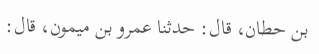بن حطان، قال: حدثنا عمرو بن ميمون، قال: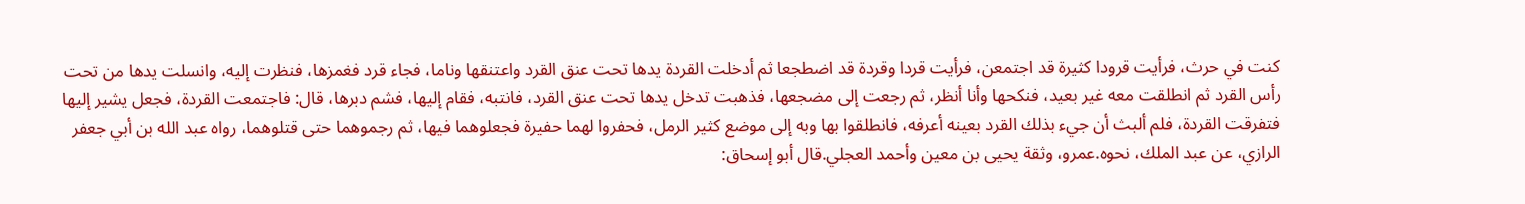كنت في حرث، فرأيت قرودا كثيرة قد اجتمعن، فرأيت قردا وقردة قد اضطجعا ثم أدخلت القردة يدها تحت عنق القرد واعتنقها وناما، فجاء قرد فغمزها، فنظرت إليه، وانسلت يدها من تحت رأس القرد ثم انطلقت معه غير بعيد، فنكحها وأنا أنظر، ثم رجعت إلى مضجعها، فذهبت تدخل يدها تحت عنق القرد، فانتبه، فقام إليها، فشم دبرها، قال: فاجتمعت القردة، فجعل يشير إليها فتفرقت القردة، فلم ألبث أن جيء بذلك القرد بعينه أعرفه، فانطلقوا بها وبه إلى موضع كثير الرمل، فحفروا لهما حفيرة فجعلوهما فيها، ثم رجموهما حتى قتلوهما، رواه عبد الله بن أبي جعفر الرازي، عن عبد الملك، نحوه.عمرو، وثقة يحيى بن معين وأحمد العجلي.قال أبو إسحاق: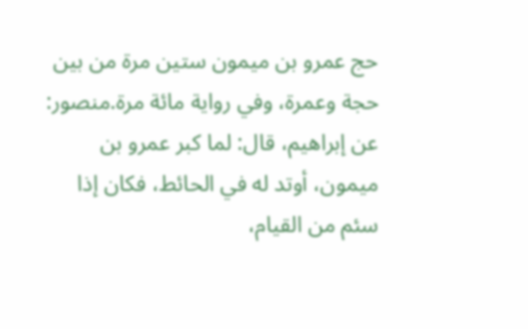حج عمرو بن ميمون ستين مرة من بين حجة وعمرة، وفي رواية مائة مرة.منصور: عن إبراهيم، قال: لما كبر عمرو بن ميمون، أوتد له في الحائط، فكان إذا سئم من القيام،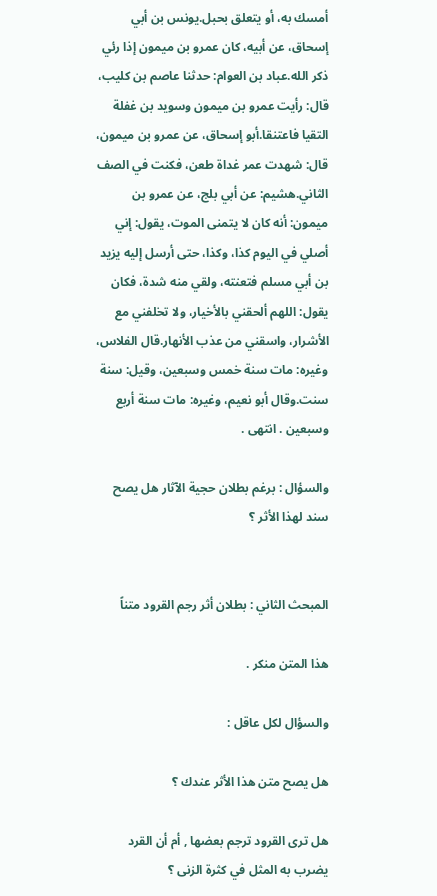أمسك به، أو يتعلق بحبل.يونس بن أبي إسحاق، عن أبيه، كان عمرو بن ميمون إذا رئي ذكر الله.عباد بن العوام: حدثنا عاصم بن كليب، قال: رأيت عمرو بن ميمون وسويد بن غفلة التقيا فاعتنقا.أبو إسحاق، عن عمرو بن ميمون، قال: شهدت عمر غداة طعن، فكنت في الصف الثاني.هشيم: عن أبي بلج، عن عمرو بن ميمون: أنه كان لا يتمنى الموت، يقول: إني أصلي في اليوم كذا، وكذا، حتى أرسل إليه يزيد بن أبي مسلم فتعنته، ولقي منه شدة، فكان يقول: اللهم ألحقني بالأخيار، ولا تخلفني مع الأشرار، واسقني من عذب الأنهار.قال الفلاس، وغيره: مات سنة خمس وسبعين، وقيل: سنة سنت.وقال أبو نعيم، وغيره: مات سنة أربع وسبعين . انتهى .

والسؤال : برغم بطلان حجية الآثار هل يصح سند لهذا الأثر ؟


المبحث الثاني : بطلان أثر رجم القرود متناً

هذا المتن منكر .

والسؤال لكل عاقل :

هل يصح متن هذا الأثر عندك ؟

هل ترى القرود ترجم بعضها , أم أن القرد يضرب به المثل في كثرة الزنى ؟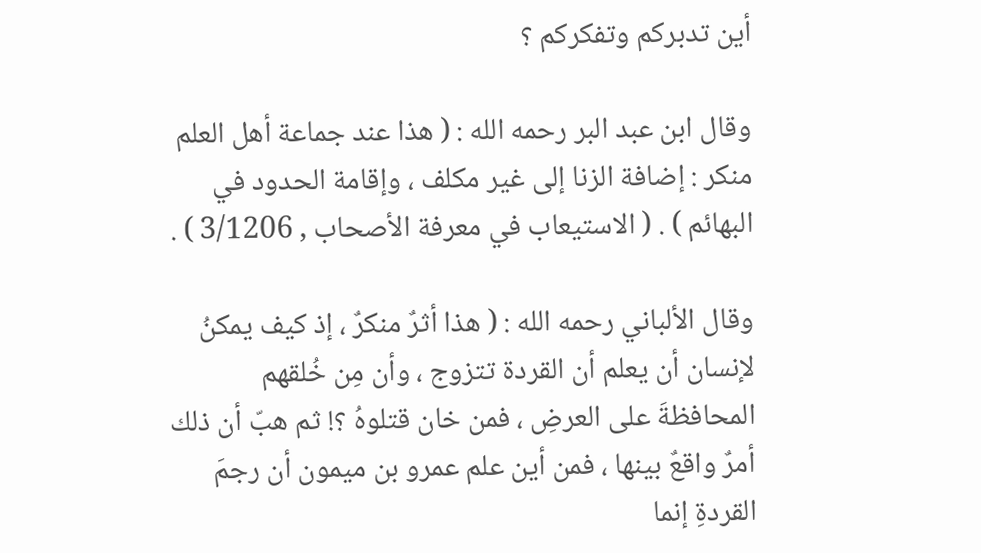أين تدبركم وتفكركم ؟

وقال ابن عبد البر رحمه الله : ( هذا عند جماعة أهل العلم منكر : إضافة الزنا إلى غير مكلف ، وإقامة الحدود في البهائم ) . ( الاستيعاب في معرفة الأصحاب , 3/1206 ) .

وقال الألباني رحمه الله : ( هذا أثرٌ منكرٌ ، إذ كيف يمكنُ لإنسان أن يعلم أن القردة تتزوج ، وأن مِن خُلقهم المحافظةَ على العرضِ ، فمن خان قتلوهُ ؟! ثم هبّ أن ذلك أمرٌ واقعٌ بينها ، فمن أين علم عمرو بن ميمون أن رجمَ القردةِ إنما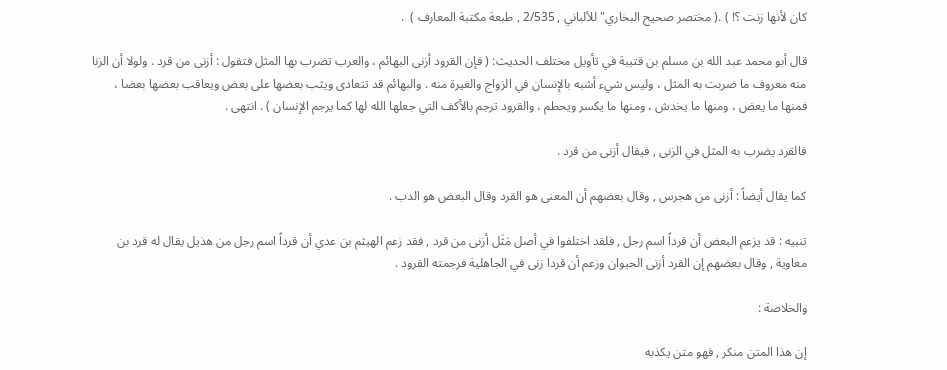كان لأنها زنت ؟! ) .( مختصر صحيح البخاري" للألباني , 2/535 , طبعة مكتبة المعارف )  .

قال أبو محمد عبد الله بن مسلم بن قتيبة في تأويل مختلف الحديث: ( فإن القرود أزنى البهائم ، والعرب تضرب بها المثل فتقول : أزنى من قرد . ولولا أن الزنا منه معروف ما ضربت به المثل ، وليس شيء أشبه بالإنسان في الزواج والغيرة منه . والبهائم قد تتعادى ويثب بعضها على بعض ويعاقب بعضها بعضا ، فمنها ما يعض ، ومنها ما يخدش ، ومنها ما يكسر ويحطم ، والقرود ترجم بالأكف التي جعلها الله لها كما يرجم الإنسان ) . انتهى .

فالقرد يضرب به المثل في الزنى , فيقال أزنى من قرد .

كما يقال أيضاً : أزنى من هجرس , وقال بعضهم أن المعنى هو القرد وقال البعض هو الدب .

تنبيه : قد يزعم البعض أن قرداً اسم رجل , فلقد اختلفوا في أصل مَثَل أزنى من قرد , فقد زعم الهيثم بن عدي أن قرداً اسم رجل من هذيل يقال له قرد بن معاوية , وقال بعضهم إن القرد أزنى الحيوان وزعم أن قردا زنى في الجاهلية فرجمته القرود .

والخلاصة :

إن هذا المتن منكر , فهو متن يكذبه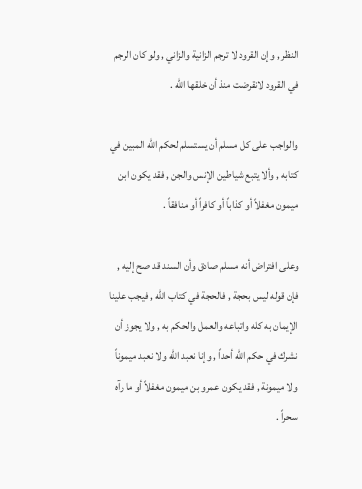النظر , وإن القرود لا ترجم الزانية والزاني , ولو كان الرجم في القرود لانقرضت منذ أن خلقها الله .

والواجب على كل مسلم أن يستسلم لحكم الله المبين في كتابه , وألا يتبع شياطين الإنس والجن , فقد يكون ابن ميمون مغفلاً أو كذاباً أو كافراً أو منافقاً .

وعلى افتراض أنه مسلم صادق وأن السند قد صح إليه , فإن قوله ليس بحجة , فالحجة في كتاب الله , فيجب علينا الإيمان به كله واتباعه والعمل والحكم به , ولا يجوز أن نشرك في حكم الله أحداً , وإنا نعبد الله ولا نعبد ميموناً ولا ميمونة , فقد يكون عمرو بن ميمون مغفلاً أو ما رآه سحراً .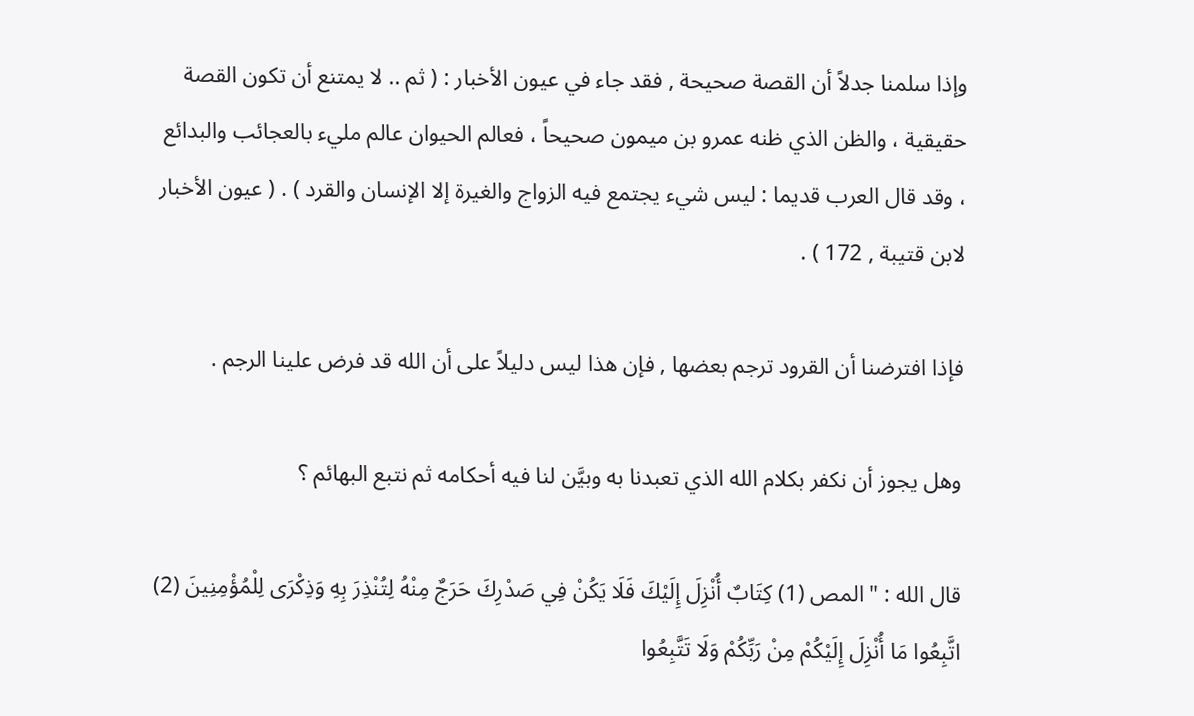وإذا سلمنا جدلاً أن القصة صحيحة , فقد جاء في عيون الأخبار : ( ثم .. لا يمتنع أن تكون القصة حقيقية ، والظن الذي ظنه عمرو بن ميمون صحيحاً ، فعالم الحيوان عالم مليء بالعجائب والبدائع ، وقد قال العرب قديما : ليس شيء يجتمع فيه الزواج والغيرة إلا الإنسان والقرد ) . ( عيون الأخبار لابن قتيبة , 172 ) .

فإذا افترضنا أن القرود ترجم بعضها , فإن هذا ليس دليلاً على أن الله قد فرض علينا الرجم .

وهل يجوز أن نكفر بكلام الله الذي تعبدنا به وبيَّن لنا فيه أحكامه ثم نتبع البهائم ؟

قال الله : " المص (1) كِتَابٌ أُنْزِلَ إِلَيْكَ فَلَا يَكُنْ فِي صَدْرِكَ حَرَجٌ مِنْهُ لِتُنْذِرَ بِهِ وَذِكْرَى لِلْمُؤْمِنِينَ (2) اتَّبِعُوا مَا أُنْزِلَ إِلَيْكُمْ مِنْ رَبِّكُمْ وَلَا تَتَّبِعُوا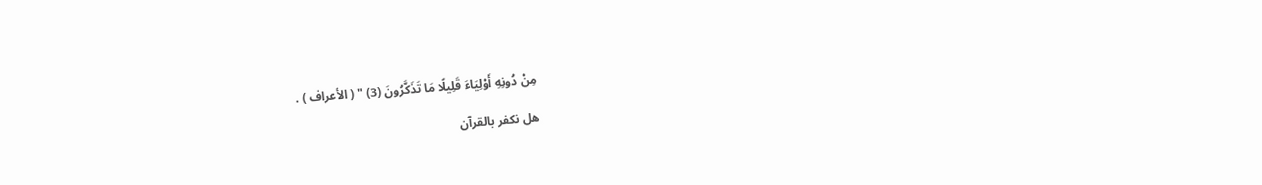مِنْ دُونِهِ أَوْلِيَاءَ قَلِيلًا مَا تَذَكَّرُونَ (3) " ( الأعراف ) .

هل نكفر بالقرآن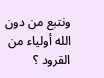ونتبع من دون الله أولياء من القرود ؟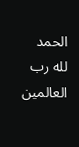الحمد لله رب العالمين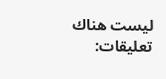ليست هناك تعليقات: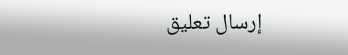إرسال تعليق